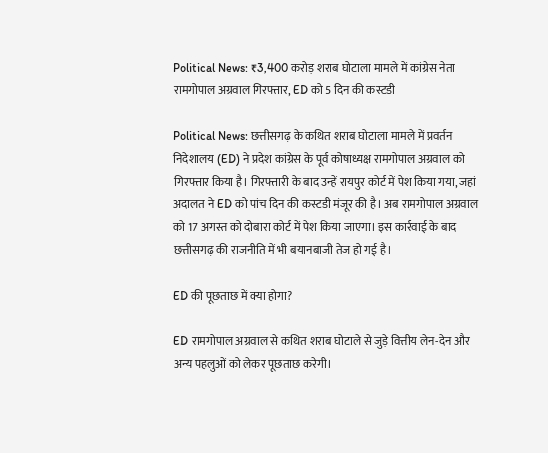Political News: ₹3,400 करोड़ शराब घोटाला मामले में कांग्रेस नेता रामगोपाल अग्रवाल गिरफ्तार, ED को 5 दिन की कस्टडी

Political News: छत्तीसगढ़ के कथित शराब घोटाला मामले में प्रवर्तन निदेशालय (ED) ने प्रदेश कांग्रेस के पूर्व कोषाध्यक्ष रामगोपाल अग्रवाल को गिरफ्तार किया है। गिरफ्तारी के बाद उन्हें रायपुर कोर्ट में पेश किया गया, जहां अदालत ने ED को पांच दिन की कस्टडी मंजूर की है। अब रामगोपाल अग्रवाल को 17 अगस्त को दोबारा कोर्ट में पेश किया जाएगा। इस कार्रवाई के बाद छत्तीसगढ़ की राजनीति में भी बयानबाजी तेज हो गई है।

ED की पूछताछ में क्या होगा?

ED रामगोपाल अग्रवाल से कथित शराब घोटाले से जुड़े वित्तीय लेन-देन और अन्य पहलुओं को लेकर पूछताछ करेगी।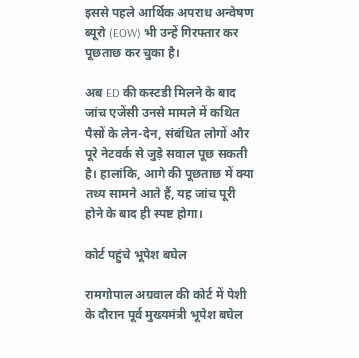इससे पहले आर्थिक अपराध अन्वेषण ब्यूरो (EOW) भी उन्हें गिरफ्तार कर पूछताछ कर चुका है।

अब ED की कस्टडी मिलने के बाद जांच एजेंसी उनसे मामले में कथित पैसों के लेन-देन, संबंधित लोगों और पूरे नेटवर्क से जुड़े सवाल पूछ सकती है। हालांकि, आगे की पूछताछ में क्या तथ्य सामने आते हैं, यह जांच पूरी होने के बाद ही स्पष्ट होगा।

कोर्ट पहुंचे भूपेश बघेल

रामगोपाल अग्रवाल की कोर्ट में पेशी के दौरान पूर्व मुख्यमंत्री भूपेश बघेल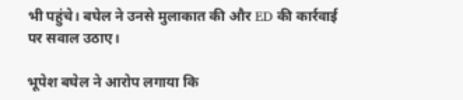भी पहुंचे। बघेल ने उनसे मुलाकात की और ED की कार्रवाई पर सवाल उठाए।

भूपेश बघेल ने आरोप लगाया कि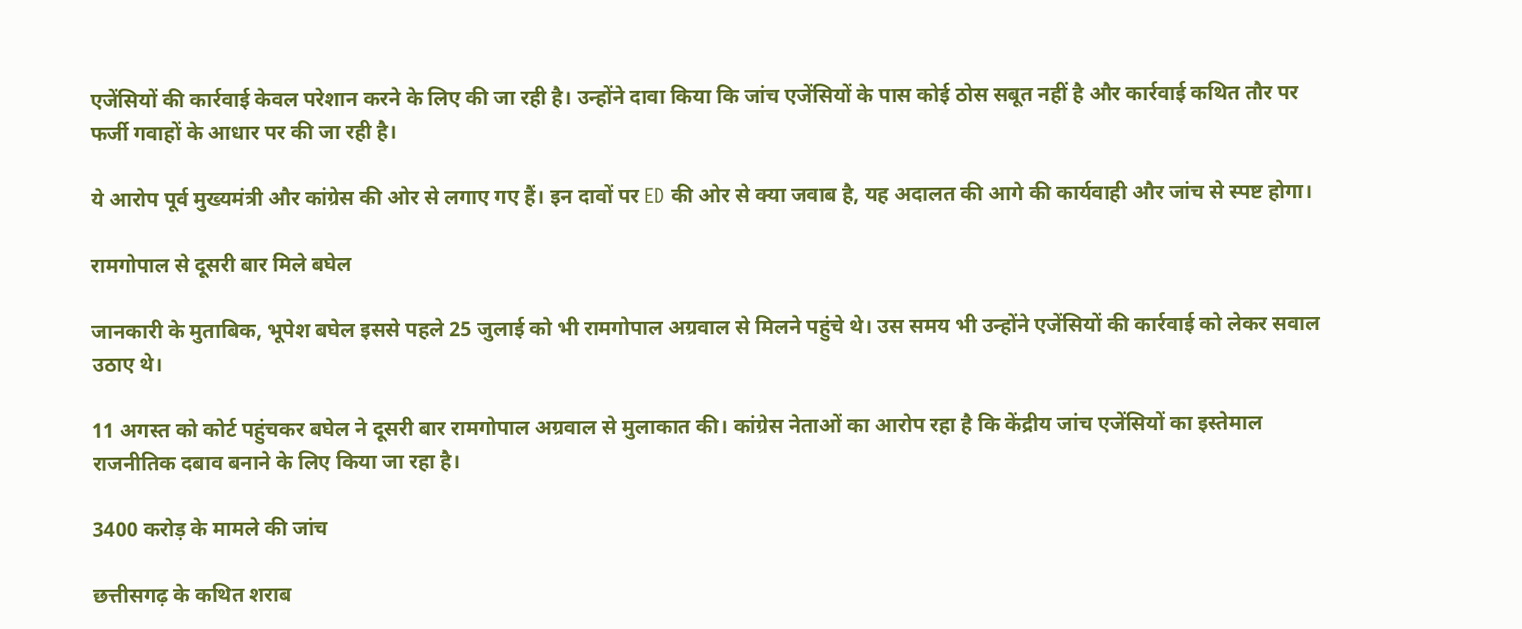एजेंसियों की कार्रवाई केवल परेशान करने के लिए की जा रही है। उन्होंने दावा किया कि जांच एजेंसियों के पास कोई ठोस सबूत नहीं है और कार्रवाई कथित तौर पर फर्जी गवाहों के आधार पर की जा रही है।

ये आरोप पूर्व मुख्यमंत्री और कांग्रेस की ओर से लगाए गए हैं। इन दावों पर ED की ओर से क्या जवाब है, यह अदालत की आगे की कार्यवाही और जांच से स्पष्ट होगा।

रामगोपाल से दूसरी बार मिले बघेल

जानकारी के मुताबिक, भूपेश बघेल इससे पहले 25 जुलाई को भी रामगोपाल अग्रवाल से मिलने पहुंचे थे। उस समय भी उन्होंने एजेंसियों की कार्रवाई को लेकर सवाल उठाए थे।

11 अगस्त को कोर्ट पहुंचकर बघेल ने दूसरी बार रामगोपाल अग्रवाल से मुलाकात की। कांग्रेस नेताओं का आरोप रहा है कि केंद्रीय जांच एजेंसियों का इस्तेमाल राजनीतिक दबाव बनाने के लिए किया जा रहा है।

3400 करोड़ के मामले की जांच

छत्तीसगढ़ के कथित शराब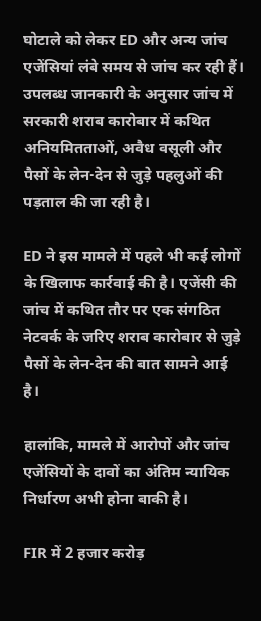घोटाले को लेकर ED और अन्य जांच एजेंसियां लंबे समय से जांच कर रही हैं। उपलब्ध जानकारी के अनुसार जांच में सरकारी शराब कारोबार में कथित अनियमितताओं, अवैध वसूली और पैसों के लेन-देन से जुड़े पहलुओं की पड़ताल की जा रही है।

ED ने इस मामले में पहले भी कई लोगों के खिलाफ कार्रवाई की है। एजेंसी की जांच में कथित तौर पर एक संगठित नेटवर्क के जरिए शराब कारोबार से जुड़े पैसों के लेन-देन की बात सामने आई है।

हालांकि, मामले में आरोपों और जांच एजेंसियों के दावों का अंतिम न्यायिक निर्धारण अभी होना बाकी है।

FIR में 2 हजार करोड़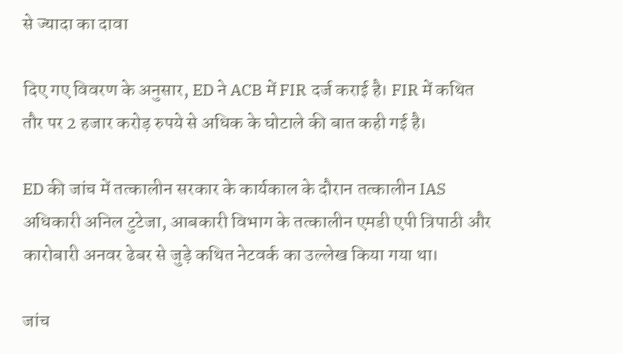से ज्यादा का दावा

दिए गए विवरण के अनुसार, ED ने ACB में FIR दर्ज कराई है। FIR में कथित तौर पर 2 हजार करोड़ रुपये से अधिक के घोटाले की बात कही गई है।

ED की जांच में तत्कालीन सरकार के कार्यकाल के दौरान तत्कालीन IAS अधिकारी अनिल टुटेजा, आबकारी विभाग के तत्कालीन एमडी एपी त्रिपाठी और कारोबारी अनवर ढेबर से जुड़े कथित नेटवर्क का उल्लेख किया गया था।

जांच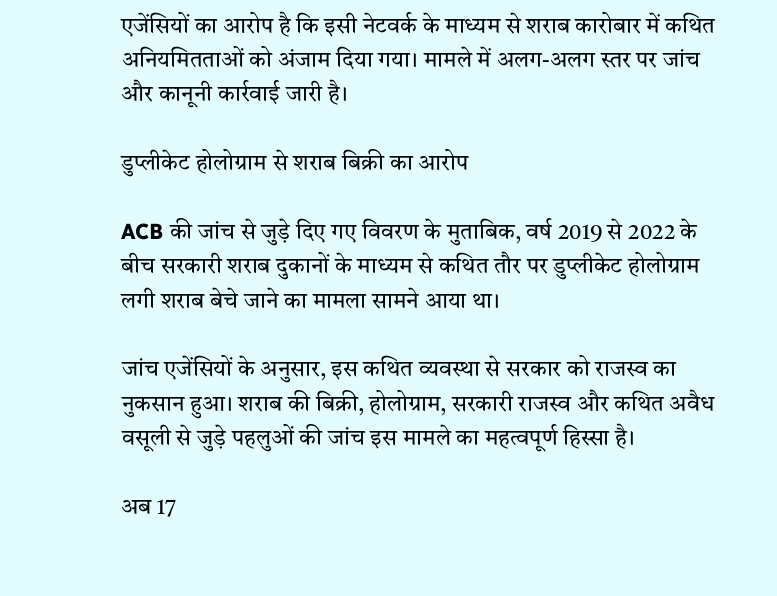एजेंसियों का आरोप है कि इसी नेटवर्क के माध्यम से शराब कारोबार में कथित अनियमितताओं को अंजाम दिया गया। मामले में अलग-अलग स्तर पर जांच और कानूनी कार्रवाई जारी है।

डुप्लीकेट होलोग्राम से शराब बिक्री का आरोप

ACB की जांच से जुड़े दिए गए विवरण के मुताबिक, वर्ष 2019 से 2022 के बीच सरकारी शराब दुकानों के माध्यम से कथित तौर पर डुप्लीकेट होलोग्राम लगी शराब बेचे जाने का मामला सामने आया था।

जांच एजेंसियों के अनुसार, इस कथित व्यवस्था से सरकार को राजस्व का नुकसान हुआ। शराब की बिक्री, होलोग्राम, सरकारी राजस्व और कथित अवैध वसूली से जुड़े पहलुओं की जांच इस मामले का महत्वपूर्ण हिस्सा है।

अब 17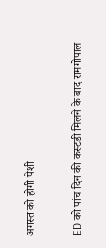अगस्त को होगी पेशी

ED को पांच दिन की कस्टडी मिलने के बाद रामगोपाल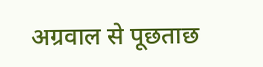अग्रवाल से पूछताछ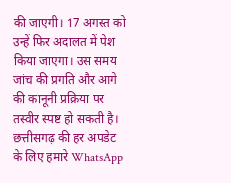की जाएगी। 17 अगस्त को उन्हें फिर अदालत में पेश किया जाएगा। उस समय जांच की प्रगति और आगे की कानूनी प्रक्रिया पर तस्वीर स्पष्ट हो सकती है। छत्तीसगढ़ की हर अपडेट के लिए हमारे WhatsApp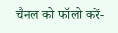चैनल को फॉलो करें-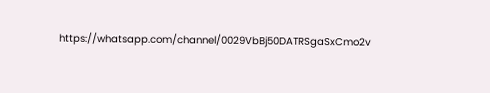https://whatsapp.com/channel/0029VbBj50DATRSgaSxCmo2v